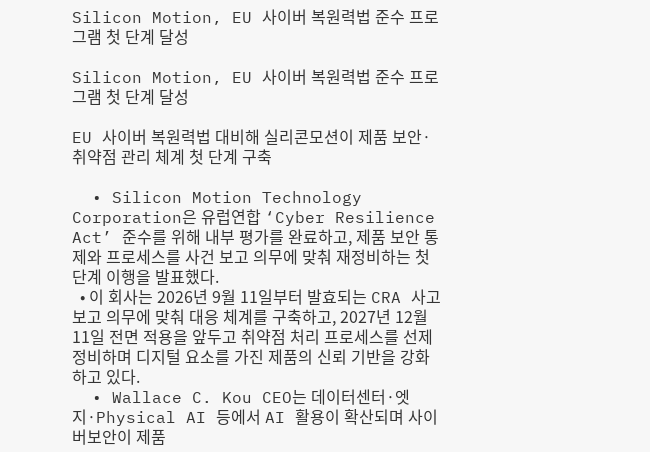Silicon Motion, EU 사이버 복원력법 준수 프로그램 첫 단계 달성

Silicon Motion, EU 사이버 복원력법 준수 프로그램 첫 단계 달성

EU 사이버 복원력법 대비해 실리콘모션이 제품 보안·취약점 관리 체계 첫 단계 구축

  • Silicon Motion Technology Corporation은 유럽연합 ‘Cyber Resilience Act’ 준수를 위해 내부 평가를 완료하고, 제품 보안 통제와 프로세스를 사건 보고 의무에 맞춰 재정비하는 첫 단계 이행을 발표했다.
  • 이 회사는 2026년 9월 11일부터 발효되는 CRA 사고 보고 의무에 맞춰 대응 체계를 구축하고, 2027년 12월 11일 전면 적용을 앞두고 취약점 처리 프로세스를 선제 정비하며 디지털 요소를 가진 제품의 신뢰 기반을 강화하고 있다.
  • Wallace C. Kou CEO는 데이터센터·엣지·Physical AI 등에서 AI 활용이 확산되며 사이버보안이 제품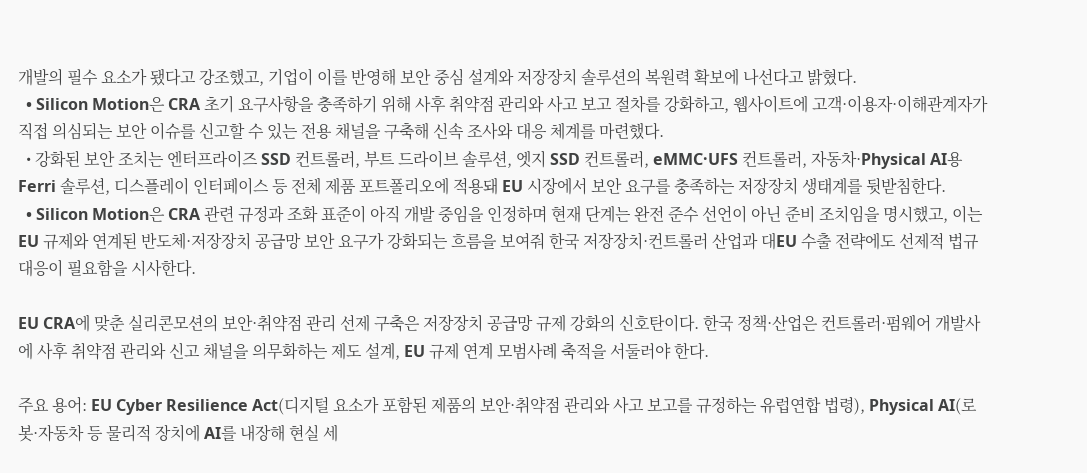개발의 필수 요소가 됐다고 강조했고, 기업이 이를 반영해 보안 중심 설계와 저장장치 솔루션의 복원력 확보에 나선다고 밝혔다.
  • Silicon Motion은 CRA 초기 요구사항을 충족하기 위해 사후 취약점 관리와 사고 보고 절차를 강화하고, 웹사이트에 고객·이용자·이해관계자가 직접 의심되는 보안 이슈를 신고할 수 있는 전용 채널을 구축해 신속 조사와 대응 체계를 마련했다.
  • 강화된 보안 조치는 엔터프라이즈 SSD 컨트롤러, 부트 드라이브 솔루션, 엣지 SSD 컨트롤러, eMMC·UFS 컨트롤러, 자동차·Physical AI용 Ferri 솔루션, 디스플레이 인터페이스 등 전체 제품 포트폴리오에 적용돼 EU 시장에서 보안 요구를 충족하는 저장장치 생태계를 뒷받침한다.
  • Silicon Motion은 CRA 관련 규정과 조화 표준이 아직 개발 중임을 인정하며 현재 단계는 완전 준수 선언이 아닌 준비 조치임을 명시했고, 이는 EU 규제와 연계된 반도체·저장장치 공급망 보안 요구가 강화되는 흐름을 보여줘 한국 저장장치·컨트롤러 산업과 대EU 수출 전략에도 선제적 법규 대응이 필요함을 시사한다.

EU CRA에 맞춘 실리콘모션의 보안·취약점 관리 선제 구축은 저장장치 공급망 규제 강화의 신호탄이다. 한국 정책·산업은 컨트롤러·펌웨어 개발사에 사후 취약점 관리와 신고 채널을 의무화하는 제도 설계, EU 규제 연계 모범사례 축적을 서둘러야 한다.

주요 용어: EU Cyber Resilience Act(디지털 요소가 포함된 제품의 보안·취약점 관리와 사고 보고를 규정하는 유럽연합 법령), Physical AI(로봇·자동차 등 물리적 장치에 AI를 내장해 현실 세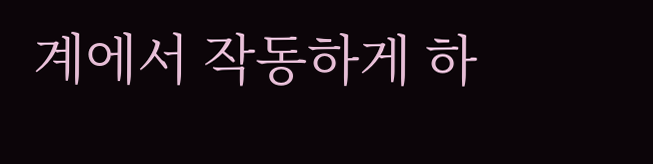계에서 작동하게 하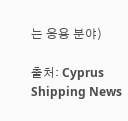는 응용 분야)

출처: Cyprus Shipping News